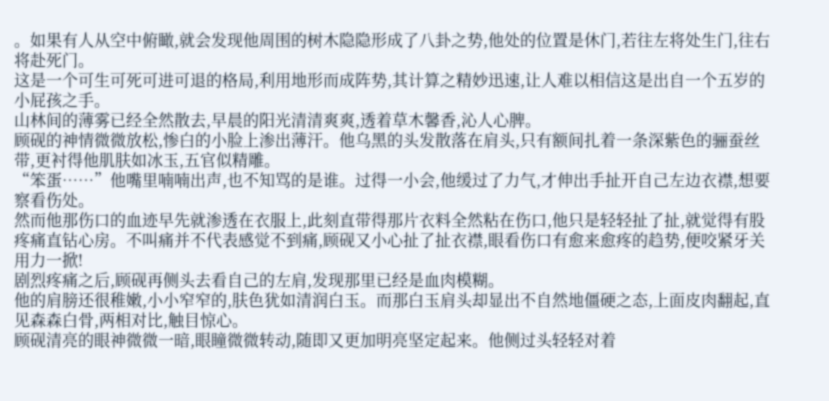。如果有人从空中俯瞰,就会发现他周围的树木隐隐形成了八卦之势,他处的位置是休门,若往左将处生门,往右将赴死门。
这是一个可生可死可进可退的格局,利用地形而成阵势,其计算之精妙迅速,让人难以相信这是出自一个五岁的小屁孩之手。
山林间的薄雾已经全然散去,早晨的阳光清清爽爽,透着草木馨香,沁人心脾。
顾砚的神情微微放松,惨白的小脸上渗出薄汗。他乌黑的头发散落在肩头,只有额间扎着一条深紫色的骊蚕丝带,更衬得他肌肤如冰玉,五官似精雕。
“笨蛋……”他嘴里喃喃出声,也不知骂的是谁。过得一小会,他缓过了力气,才伸出手扯开自己左边衣襟,想要察看伤处。
然而他那伤口的血迹早先就渗透在衣服上,此刻直带得那片衣料全然粘在伤口,他只是轻轻扯了扯,就觉得有股疼痛直钻心房。不叫痛并不代表感觉不到痛,顾砚又小心扯了扯衣襟,眼看伤口有愈来愈疼的趋势,便咬紧牙关用力一掀!
剧烈疼痛之后,顾砚再侧头去看自己的左肩,发现那里已经是血肉模糊。
他的肩膀还很稚嫩,小小窄窄的,肤色犹如清润白玉。而那白玉肩头却显出不自然地僵硬之态,上面皮肉翻起,直见森森白骨,两相对比,触目惊心。
顾砚清亮的眼神微微一暗,眼瞳微微转动,随即又更加明亮坚定起来。他侧过头轻轻对着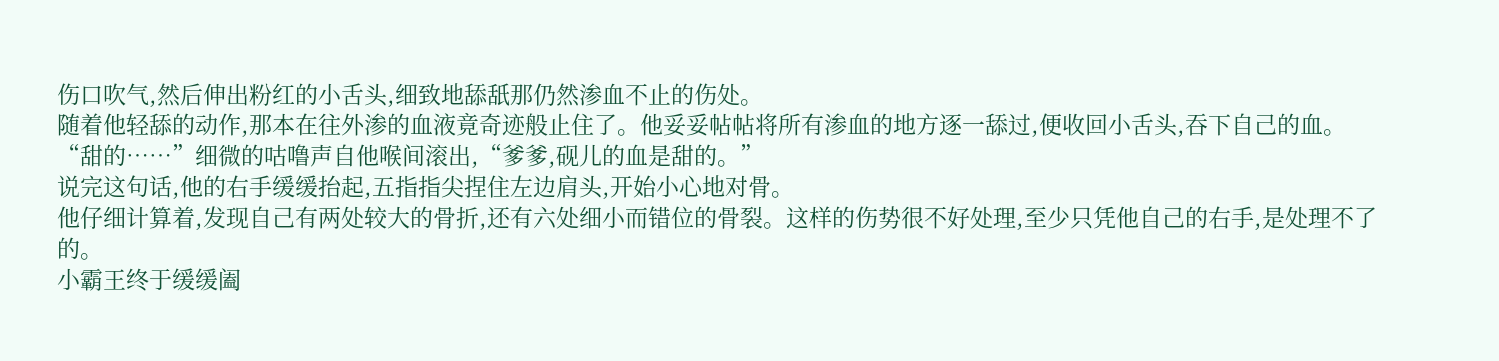伤口吹气,然后伸出粉红的小舌头,细致地舔舐那仍然渗血不止的伤处。
随着他轻舔的动作,那本在往外渗的血液竟奇迹般止住了。他妥妥帖帖将所有渗血的地方逐一舔过,便收回小舌头,吞下自己的血。
“甜的……”细微的咕噜声自他喉间滚出,“爹爹,砚儿的血是甜的。”
说完这句话,他的右手缓缓抬起,五指指尖捏住左边肩头,开始小心地对骨。
他仔细计算着,发现自己有两处较大的骨折,还有六处细小而错位的骨裂。这样的伤势很不好处理,至少只凭他自己的右手,是处理不了的。
小霸王终于缓缓阖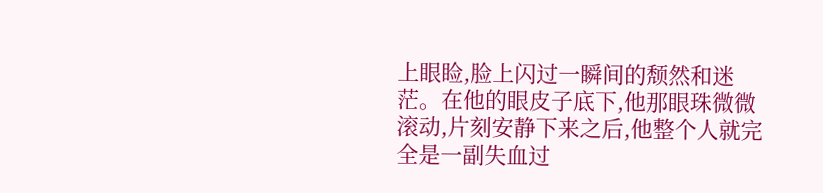上眼睑,脸上闪过一瞬间的颓然和迷茫。在他的眼皮子底下,他那眼珠微微滚动,片刻安静下来之后,他整个人就完全是一副失血过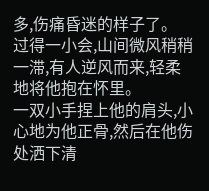多,伤痛昏迷的样子了。
过得一小会,山间微风稍稍一滞,有人逆风而来,轻柔地将他抱在怀里。
一双小手捏上他的肩头,小心地为他正骨,然后在他伤处洒下清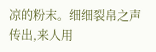凉的粉末。细细裂帛之声传出,来人用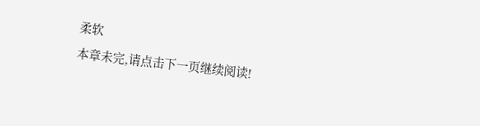柔软
本章未完,请点击下一页继续阅读!